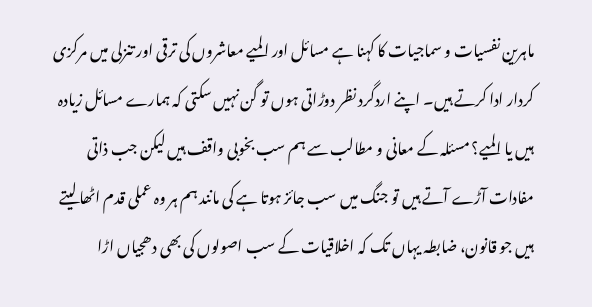ماہرین نفسیات و سماجیات کا کہنا ہے مسائل اور المیے معاشروں کی ترقی اور تنزلی میں مرکزی کردار ادا کرتے ہیں۔ اپنے اردگرد نظر دوڑاتی ہوں تو گن نہیں سکتی کہ ہمارے مسائل زیادہ ہیں یا المیے؟ مسئلہ کے معانی و مطالب سے ہم سب بخوبی واقف ہیں لیکن جب ذاتی مفادات آڑے آتے ہیں تو جنگ میں سب جائز ہوتا ہے کی مانند ہم ہر وہ عملی قدم اٹھا لیتے ہیں جو قانون، ضابطہ یہاں تک کہ اخلاقیات کے سب اصولوں کی بھی دھجیاں اڑا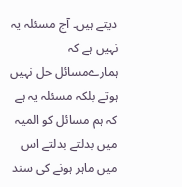دیتے ہیں۔ آج مسئلہ یہ نہیں ہے کہ ہمارےمسائل حل نہیں ہوتے بلکہ مسئلہ یہ ہے کہ ہم مسائل کو المیہ میں بدلتے بدلتے اس میں ماہر ہونے کی سند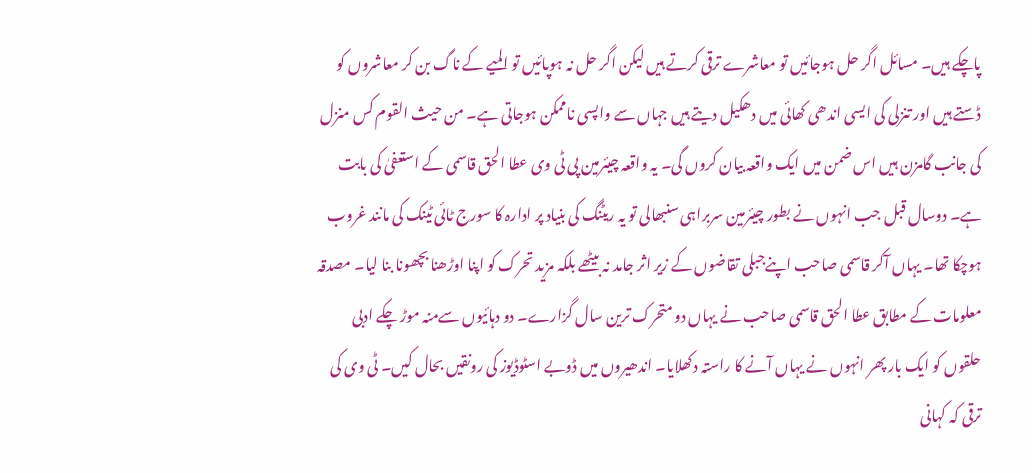پاچکے ہیں۔ مسائل اگر حل ہوجائیں تو معاشرے ترقی کرتے ہیں لیکن اگر حل نہ ہوپائیں تو المیے کے ناگ بن کر معاشروں کو ڈستے ہیں اور تنزلی کی ایسی اندھی کھائی میں دھکیل دیتے ہیں جہاں سے واپسی ناممکن ہوجاتی ہے۔ من حیث القوم کس منزل کی جانب گامزن ہیں اس ضمن میں ایک واقعہ بیان کروں گی۔ یہ واقعہ چیئرمین پی ٹی وی عطا الحق قاسمی کے استعفیٰ کی بابت ہے۔ دوسال قبل جب انہوں نے بطور چیئرمین سربراہی سنبھالی تو یہ ریٹنگ کی بنیاد پر ادارہ کا سورج ٹائی ٹینک کی مانند غروب ہوچکا تھا۔ یہاں آکر قاسمی صاحب اپنےجبلی تقاضوں کے زیر اثر جامد نہ بیٹھے بلکہ مزید تحرک کو اپنا اوڑھنا بچھونا بنا لیا۔ مصدقہ معلومات کے مطابق عطا الحق قاسمی صاحب نے یہاں دو متحرک ترین سال گزارے۔ دو دہائیوں سےمنہ موڑ چکے ادبی حلقوں کو ایک بار پھر انہوں نے یہاں آنے کا راستہ دکھلایا۔ اندھیروں میں ڈوبے اسٹوڈیوز کی رونقیں بحال کیں۔ ٹی وی کی ترقی کہ کہانی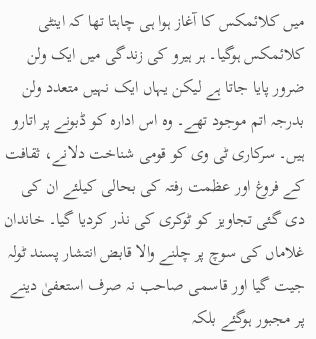میں کلائمکس کا آغاز ہوا ہی چاہتا تھا کہ اینٹی کلائمکس ہوگیا۔ ہر ہیرو کی زندگی میں ایک ولن ضرور پایا جاتا ہے لیکن یہاں ایک نہیں متعدد ولن بدرجہ اتم موجود تھے۔ وہ اس ادارہ کو ڈبونے پر اتارو ہیں۔ سرکاری ٹی وی کو قومی شناخت دلانے، ثقافت کے فروغ اور عظمت رفتہ کی بحالی کیلئے ان کی دی گئی تجاویز کو ٹوکری کی نذر کردیا گیا۔ خاندان غلاماں کی سوچ پر چلنے والا قابض انتشار پسند ٹولہ جیت گیا اور قاسمی صاحب نہ صرف استعفیٰ دینے پر مجبور ہوگئے بلکہ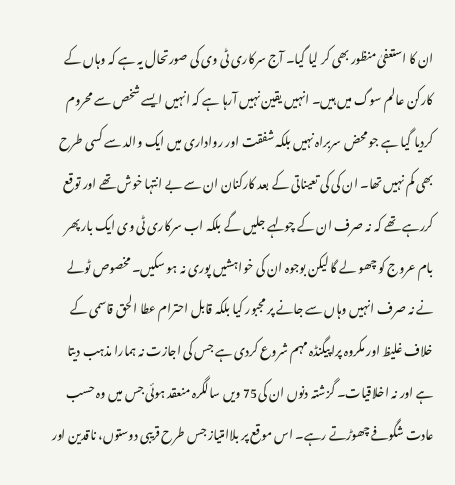ان کا استعفیٰ منظور بھی کر لیا گیا۔ آج سرکاری ٹی وی کی صورتحال یہ ہے کہ وہاں کے کارکن عالم سوگ میں ہیں۔ انہیں یقین نہیں آرہا ہے کہ انہیں ایسے شخص سے محروم کردیا گیا ہے جو محض سربراہ نہیں بلکہ شفقت اور رواداری میں ایک والد سے کسی طرح بھی کم نہیں تھا۔ ان کی کی تعیناتی کے بعد کارکنان ان سے بے انتہا خوش تھے اور توقع کررہے تھے کہ نہ صرف ان کے چولہے جلیں گے بلکہ اب سرکاری ٹی وی ایک بار پھر بام عروج کو چھو لے گا لیکن بوجوہ ان کی خواہشیں پوری نہ ہو سکیں۔ مخصوص ٹولے نے نہ صرف انہیں وہاں سے جانے پر مجبور کیا بلکہ قابل احترام عطا الحق قاسمی کے خلاف غلیظ اور مکروہ پراپیگنڈہ مہم شروع کردی ہے جس کی اجازت نہ ہمارا مذہب دیتا ہے اور نہ اخلاقیات۔ گزشتہ دنوں ان کی75 ویں سالگرہ منعقد ہوئی جس میں وہ حسب عادت شگوفے چھوڑتے رہے۔ اس موقع پر بلاامتیاز جس طرح قریبی دوستوں، ناقدین اور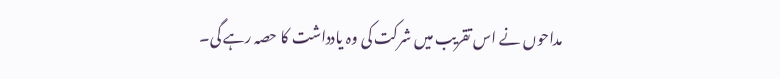مداحوں نے اس تقریب میں شرکت کی وہ یادداشت کا حصہ رہے گی۔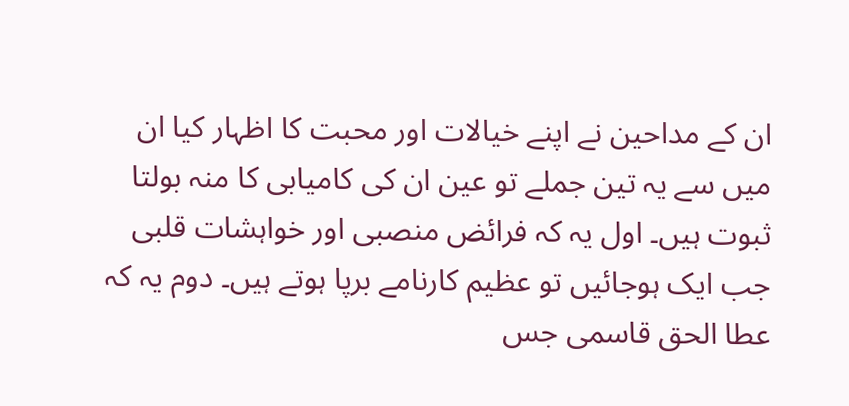ان کے مداحین نے اپنے خیالات اور محبت کا اظہار کیا ان میں سے یہ تین جملے تو عین ان کی کامیابی کا منہ بولتا ثبوت ہیں۔ اول یہ کہ فرائض منصبی اور خواہشات قلبی جب ایک ہوجائیں تو عظیم کارنامے برپا ہوتے ہیں۔ دوم یہ کہ عطا الحق قاسمی جس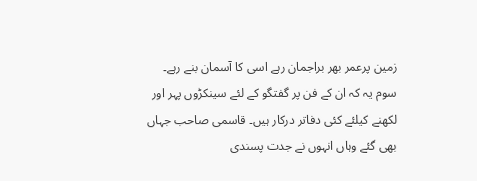زمین پرعمر بھر براجمان رہے اسی کا آسمان بنے رہے۔ سوم یہ کہ ان کے فن پر گفتگو کے لئے سینکڑوں پہر اور لکھنے کیلئے کئی دفاتر درکار ہیں۔ قاسمی صاحب جہاں بھی گئے وہاں انہوں نے جدت پسندی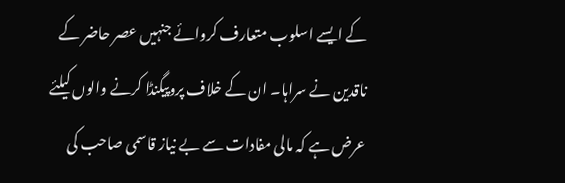کے ایسے اسلوب متعارف کروائے جنہیں عصر حاضر کے ناقدین نے سراہا۔ ان کے خلاف پروپیگنڈا کرنے والوں کیلئے عرض ہے کہ مالی مفادات سے بے نیاز قاسمی صاحب کی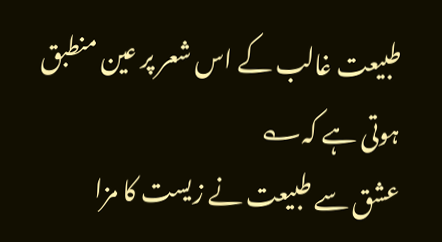طبیعت غالب کے اس شعر پر عین منطبق ہوتی ہے کہ؎
عشق سے طبیعت نے زیست کا مزا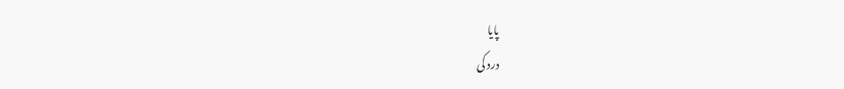پایا
درد کی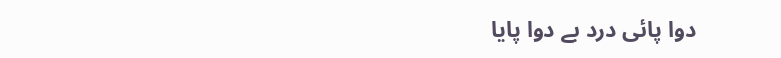دوا پائی درد بے دوا پایا